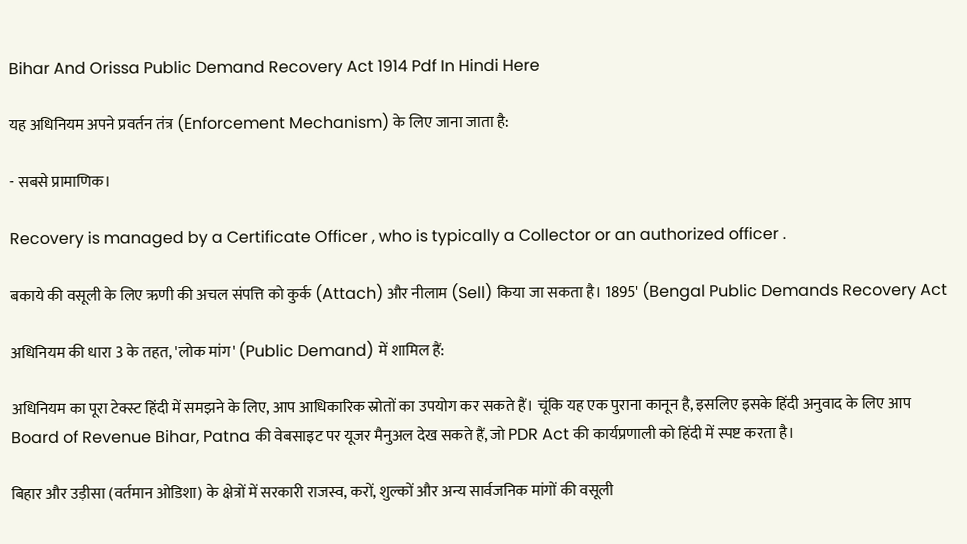Bihar And Orissa Public Demand Recovery Act 1914 Pdf In Hindi Here

यह अधिनियम अपने प्रवर्तन तंत्र (Enforcement Mechanism) के लिए जाना जाता है:

- सबसे प्रामाणिक।

Recovery is managed by a Certificate Officer , who is typically a Collector or an authorized officer .

बकाये की वसूली के लिए ऋणी की अचल संपत्ति को कुर्क (Attach) और नीलाम (Sell) किया जा सकता है। 1895' (Bengal Public Demands Recovery Act

अधिनियम की धारा 3 के तहत, 'लोक मांग' (Public Demand) में शामिल हैं:

अधिनियम का पूरा टेक्स्ट हिंदी में समझने के लिए, आप आधिकारिक स्रोतों का उपयोग कर सकते हैं। चूंकि यह एक पुराना कानून है, इसलिए इसके हिंदी अनुवाद के लिए आप Board of Revenue Bihar, Patna की वेबसाइट पर यूजर मैनुअल देख सकते हैं, जो PDR Act की कार्यप्रणाली को हिंदी में स्पष्ट करता है।

बिहार और उड़ीसा (वर्तमान ओडिशा) के क्षेत्रों में सरकारी राजस्व, करों, शुल्कों और अन्य सार्वजनिक मांगों की वसूली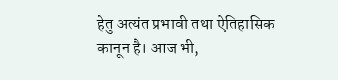हेतु अत्यंत प्रभावी तथा ऐतिहासिक कानून है। आज भी,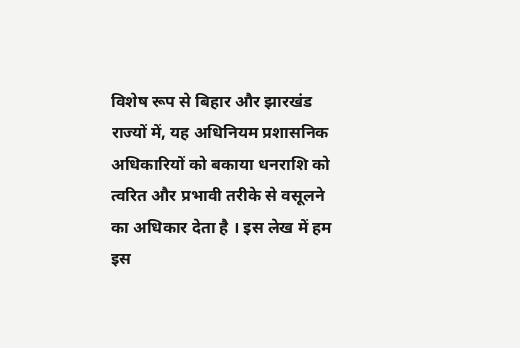विशेष रूप से बिहार और झारखंड राज्यों में, यह अधिनियम प्रशासनिक अधिकारियों को बकाया धनराशि को त्वरित और प्रभावी तरीके से वसूलने का अधिकार देता है । इस लेख में हम इस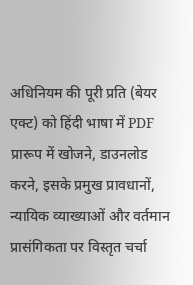अधिनियम की पूरी प्रति (बेयर एक्ट) को हिंदी भाषा में PDF प्रारूप में खोजने, डाउनलोड करने, इसके प्रमुख प्रावधानों, न्यायिक व्याख्याओं और वर्तमान प्रासंगिकता पर विस्तृत चर्चा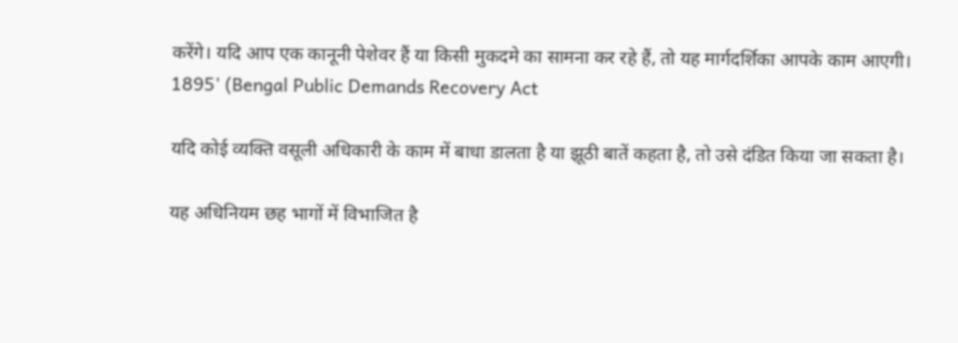करेंगे। यदि आप एक कानूनी पेशेवर हैं या किसी मुकदमे का सामना कर रहे हैं, तो यह मार्गदर्शिका आपके काम आएगी। 1895' (Bengal Public Demands Recovery Act

यदि कोई व्यक्ति वसूली अधिकारी के काम में बाधा डालता है या झूठी बातें कहता है, तो उसे दंडित किया जा सकता है।

यह अधिनियम छह भागों में विभाजित है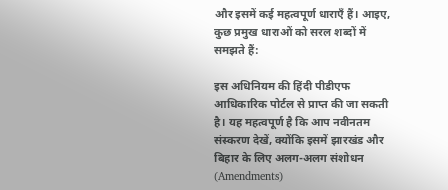और इसमें कई महत्वपूर्ण धाराएँ हैं। आइए, कुछ प्रमुख धाराओं को सरल शब्दों में समझते हैं:

इस अधिनियम की हिंदी पीडीएफ आधिकारिक पोर्टल से प्राप्त की जा सकती है। यह महत्वपूर्ण है कि आप नवीनतम संस्करण देखें, क्योंकि इसमें झारखंड और बिहार के लिए अलग-अलग संशोधन (Amendments)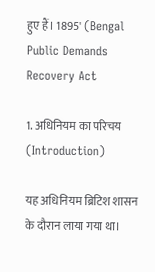हुए हैं। 1895' (Bengal Public Demands Recovery Act

1. अधिनियम का परिचय (Introduction)

यह अधिनियम ब्रिटिश शासन के दौरान लाया गया था।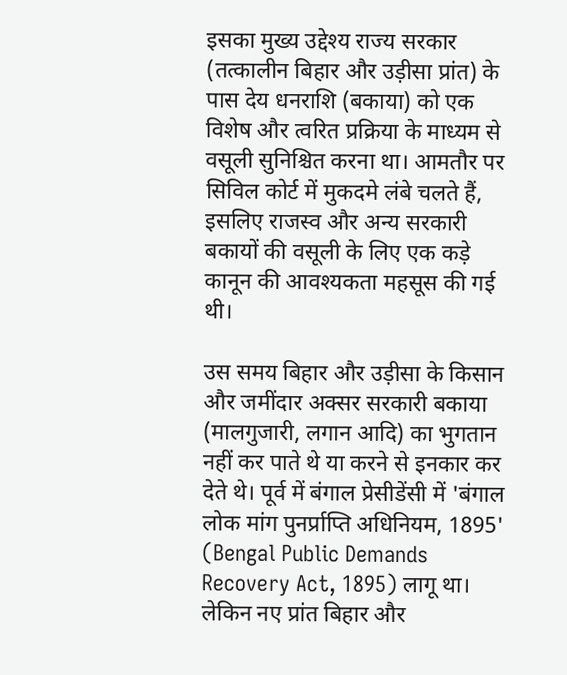इसका मुख्य उद्देश्य राज्य सरकार (तत्कालीन बिहार और उड़ीसा प्रांत) के पास देय धनराशि (बकाया) को एक विशेष और त्वरित प्रक्रिया के माध्यम से वसूली सुनिश्चित करना था। आमतौर पर सिविल कोर्ट में मुकदमे लंबे चलते हैं, इसलिए राजस्व और अन्य सरकारी बकायों की वसूली के लिए एक कड़े कानून की आवश्यकता महसूस की गई थी।

उस समय बिहार और उड़ीसा के किसान और जमींदार अक्सर सरकारी बकाया (मालगुजारी, लगान आदि) का भुगतान नहीं कर पाते थे या करने से इनकार कर देते थे। पूर्व में बंगाल प्रेसीडेंसी में 'बंगाल लोक मांग पुनर्प्राप्ति अधिनियम, 1895' (Bengal Public Demands Recovery Act, 1895) लागू था। लेकिन नए प्रांत बिहार और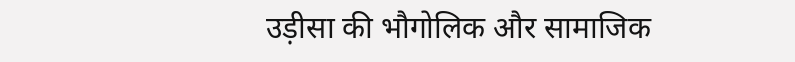उड़ीसा की भौगोलिक और सामाजिक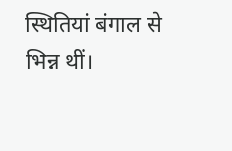स्थितियां बंगाल से भिन्न थीं।